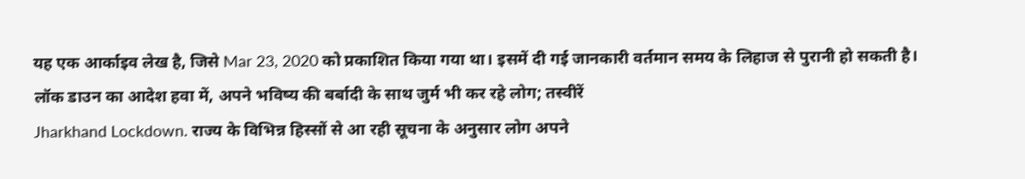यह एक आर्काइव लेख है, जिसे Mar 23, 2020 को प्रकाशित किया गया था। इसमें दी गई जानकारी वर्तमान समय के लिहाज से पुरानी हो सकती है।
लॉक डाउन का आदेश हवा में, अपने भविष्य की बर्बादी के साथ जुर्म भी कर रहे लोग; तस्वीरें
Jharkhand Lockdown. राज्य के विभिन्न हिस्सों से आ रही सूचना के अनुसार लोग अपने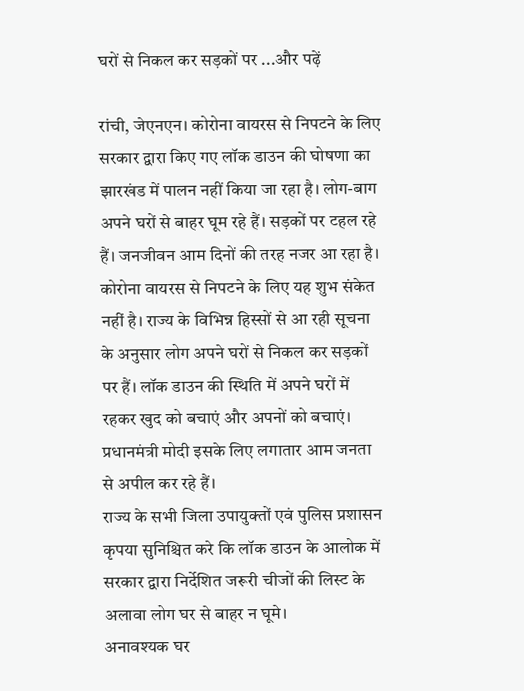घरों से निकल कर सड़कों पर ...और पढ़ें

रांची, जेएनएन। कोरोना वायरस से निपटने के लिए सरकार द्वारा किए गए लॉक डाउन की घोषणा का झारखंड में पालन नहीं किया जा रहा है। लोग-बाग अपने घरों से बाहर घूम रहे हैं। सड़कों पर टहल रहे हैं। जनजीवन आम दिनों की तरह नजर आ रहा है। कोरोना वायरस से निपटने के लिए यह शुभ संकेत नहीं है। राज्य के विभिन्न हिस्सों से आ रही सूचना के अनुसार लोग अपने घरों से निकल कर सड़कों पर हैं। लॉक डाउन की स्थिति में अपने घरों में रहकर खुद को बचाएं और अपनों को बचाएं। प्रधानमंत्री मोदी इसके लिए लगातार आम जनता से अपील कर रहे हैं।
राज्य के सभी जिला उपायुक्तों एवं पुलिस प्रशासन कृपया सुनिश्चित करे कि लॉक डाउन के आलोक में सरकार द्वारा निर्देशित जरूरी चीजों की लिस्ट के अलावा लोग घर से बाहर न घूमे।
अनावश्यक घर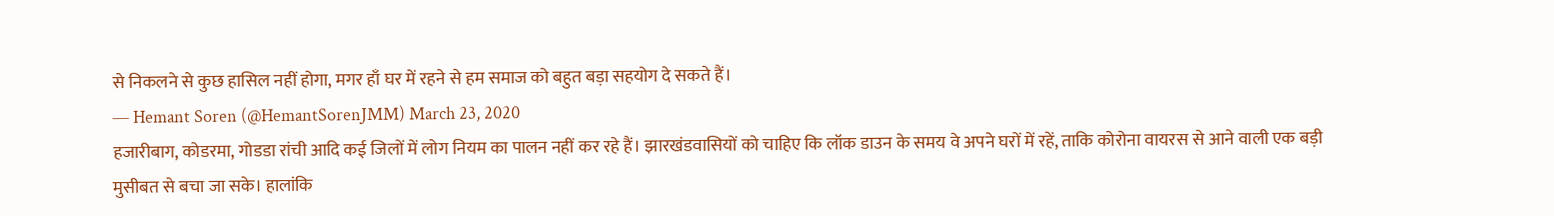से निकलने से कुछ हासिल नहीं होगा, मगर हाँ घर में रहने से हम समाज को बहुत बड़ा सहयोग दे सकते हैं।
— Hemant Soren (@HemantSorenJMM) March 23, 2020
हजारीबाग, कोडरमा, गोडडा रांची आदि कई जिलों में लोग नियम का पालन नहीं कर रहे हैं। झारखंडवासियों को चाहिए कि लॉक डाउन के समय वे अपने घरों में रहें, ताकि कोरोना वायरस से आने वाली एक बड़ी मुसीबत से बचा जा सके। हालांकि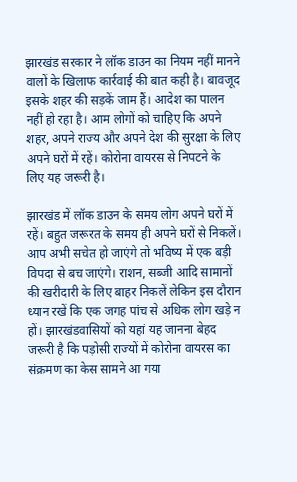झारखंड सरकार ने लॉक डाउन का नियम नहीं मानने वालों के खिलाफ कार्रवाई की बात कही है। बावजूद इसके शहर की सड़कें जाम हैं। आदेश का पालन नहीं हो रहा है। आम लोगों को चाहिए कि अपने शहर, अपने राज्य और अपने देश की सुरक्षा के लिए अपने घरों में रहें। कोरोना वायरस से निपटने के लिए यह जरूरी है।

झारखंड में लॉक डाउन के समय लोग अपने घरों में रहें। बहुत जरूरत के समय ही अपने घरों से निकलें। आप अभी सचेत हो जाएंगे तो भविष्य में एक बड़ी विपदा से बच जाएंगे। राशन, सब्जी आदि सामानों की खरीदारी के लिए बाहर निकलें लेकिन इस दौरान ध्यान रखें कि एक जगह पांच से अधिक लोग खड़े न हों। झारखंडवासियों को यहां यह जानना बेहद जरूरी है कि पड़ोसी राज्यों में कोरोना वायरस का संक्रमण का केस सामने आ गया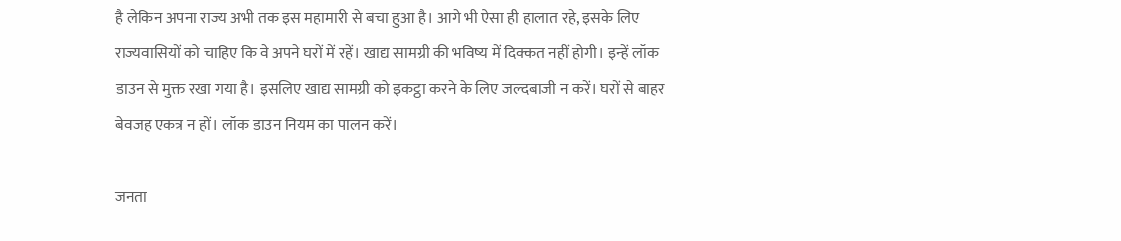है लेकिन अपना राज्य अभी तक इस महामारी से बचा हुआ है। आगे भी ऐसा ही हालात रहे, इसके लिए राज्यवासियों को चाहिए कि वे अपने घरों में रहें। खाद्य सामग्री की भविष्य में दिक्कत नहीं होगी। इन्हें लॉक डाउन से मुक्त रखा गया है। इसलिए खाद्य सामग्री को इकट्ठा करने के लिए जल्दबाजी न करें। घरों से बाहर बेवजह एकत्र न हों। लॉक डाउन नियम का पालन करें।

जनता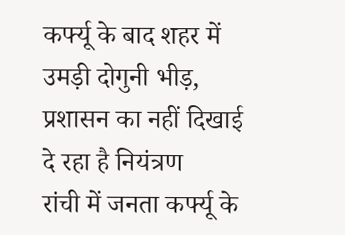कर्फ्यू के बाद शहर में उमड़ी दोगुनी भीड़, प्रशासन का नहीं दिखाई दे रहा है नियंत्रण
रांची में जनता कर्फ्यू के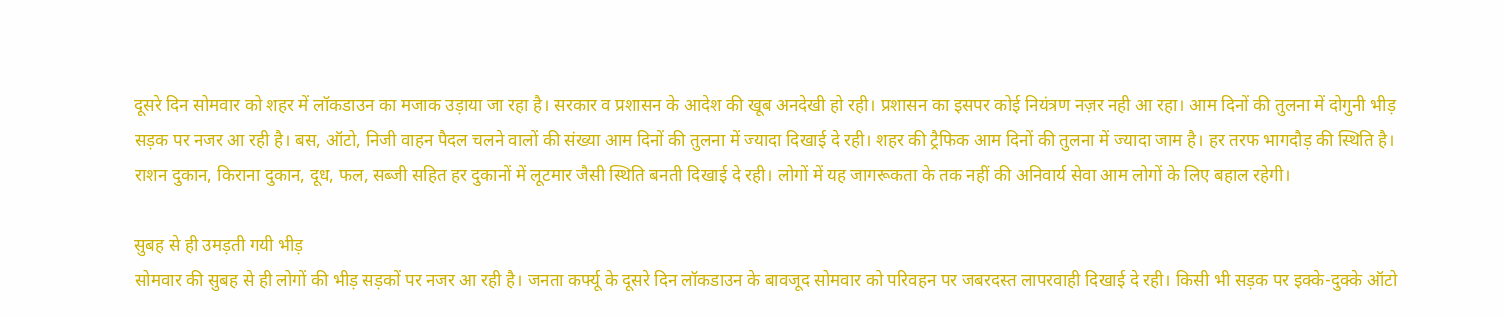दूसरे दिन सोमवार को शहर में लॉकडाउन का मजाक उड़ाया जा रहा है। सरकार व प्रशासन के आदेश की खूब अनदेखी हो रही। प्रशासन का इसपर कोई नियंत्रण नज़र नही आ रहा। आम दिनों की तुलना में दोगुनी भीड़ सड़क पर नजर आ रही है। बस, ऑटो, निजी वाहन पैदल चलने वालों की संख्या आम दिनों की तुलना में ज्यादा दिखाई दे रही। शहर की ट्रैफिक आम दिनों की तुलना में ज्यादा जाम है। हर तरफ भागदौड़ की स्थिति है। राशन दुकान, किराना दुकान, दूध, फल, सब्जी सहित हर दुकानों में लूटमार जैसी स्थिति बनती दिखाई दे रही। लोगों में यह जागरूकता के तक नहीं की अनिवार्य सेवा आम लोगों के लिए बहाल रहेगी।

सुबह से ही उमड़ती गयी भीड़
सोमवार की सुबह से ही लोगों की भीड़ सड़कों पर नजर आ रही है। जनता कर्फ्यू के दूसरे दिन लॉकडाउन के बावजूद सोमवार को परिवहन पर जबरदस्त लापरवाही दिखाई दे रही। किसी भी सड़क पर इक्के-दुक्के ऑटो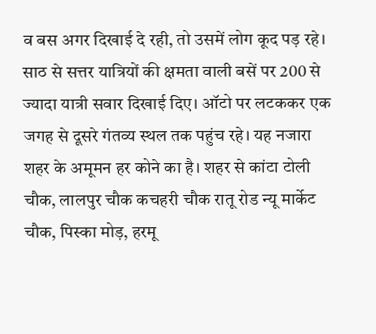व बस अगर दिखाई दे रही, तो उसमें लोग कूद पड़ रहे। साठ से सत्तर यात्रियों की क्षमता वाली बसें पर 200 से ज्यादा यात्री सवार दिखाई दिए। ऑटो पर लटककर एक जगह से दूसरे गंतव्य स्थल तक पहुंच रहे। यह नजारा शहर के अमूमन हर कोने का है। शहर से कांटा टोली चौक, लालपुर चौक कचहरी चौक रातू रोड न्यू मार्केट चौक, पिस्का मोड़, हरमू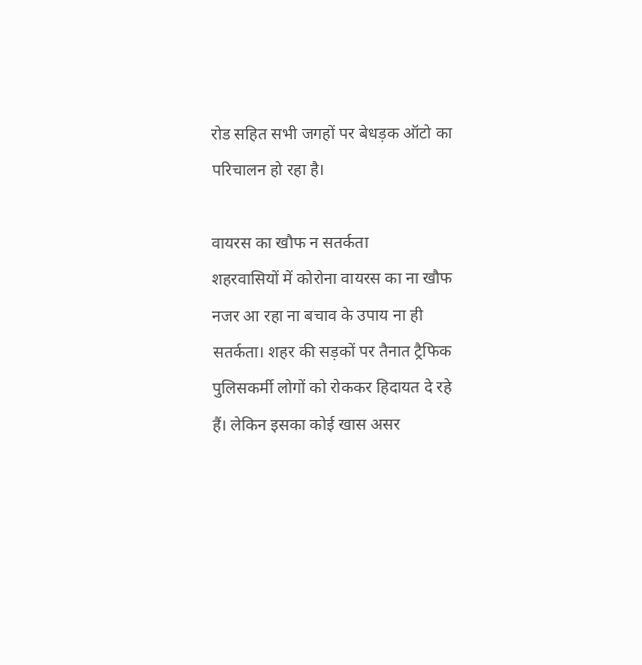रोड सहित सभी जगहों पर बेधड़क ऑटो का परिचालन हो रहा है।

वायरस का खौफ न सतर्कता
शहरवासियों में कोरोना वायरस का ना खौफ नजर आ रहा ना बचाव के उपाय ना ही सतर्कता। शहर की सड़कों पर तैनात ट्रैफिक पुलिसकर्मी लोगों को रोककर हिदायत दे रहे हैं। लेकिन इसका कोई खास असर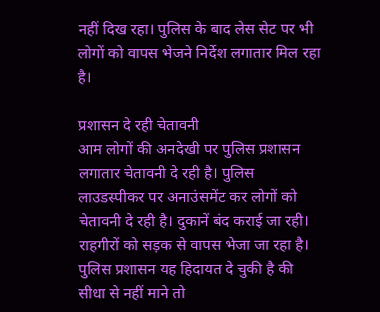नहीं दिख रहा। पुलिस के बाद लेस सेट पर भी लोगों को वापस भेजने निर्देश लगातार मिल रहा है।

प्रशासन दे रही चेतावनी
आम लोगों की अनदेखी पर पुलिस प्रशासन लगातार चेतावनी दे रही है। पुलिस लाउडस्पीकर पर अनाउंसमेंट कर लोगों को चेतावनी दे रही है। दुकानें बंद कराई जा रही। राहगीरों को सड़क से वापस भेजा जा रहा है। पुलिस प्रशासन यह हिदायत दे चुकी है की सीधा से नहीं माने तो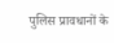पुलिस प्रावधानों के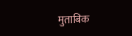मुताबिक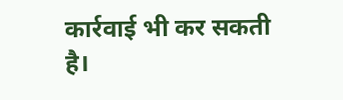कार्रवाई भी कर सकती है।